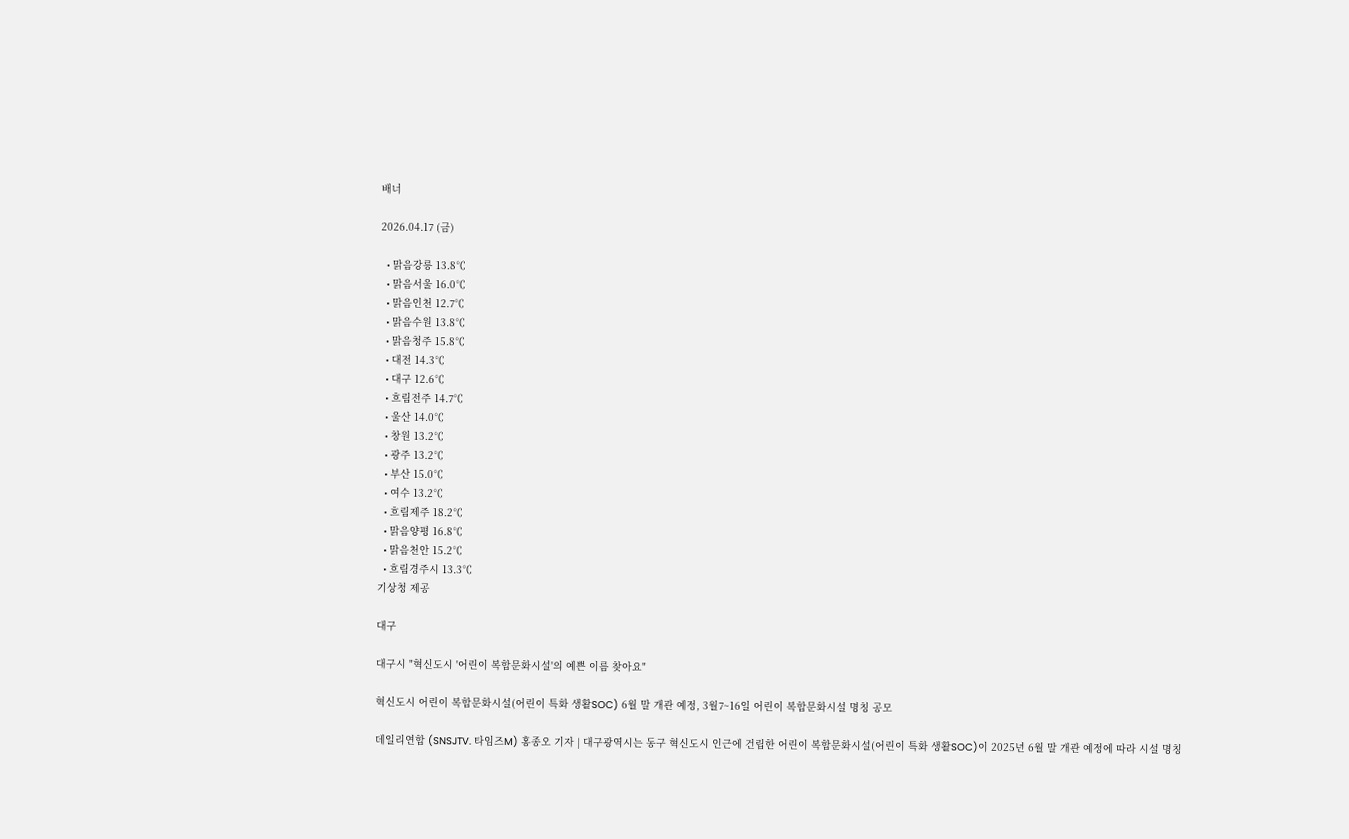배너

2026.04.17 (금)

  • 맑음강릉 13.8℃
  • 맑음서울 16.0℃
  • 맑음인천 12.7℃
  • 맑음수원 13.8℃
  • 맑음청주 15.8℃
  • 대전 14.3℃
  • 대구 12.6℃
  • 흐림전주 14.7℃
  • 울산 14.0℃
  • 창원 13.2℃
  • 광주 13.2℃
  • 부산 15.0℃
  • 여수 13.2℃
  • 흐림제주 18.2℃
  • 맑음양평 16.8℃
  • 맑음천안 15.2℃
  • 흐림경주시 13.3℃
기상청 제공

대구

대구시 "혁신도시 '어린이 복합문화시설'의 예쁜 이름 찾아요"

혁신도시 어린이 복합문화시설(어린이 특화 생활SOC) 6월 말 개관 예정, 3월7~16일 어린이 복합문화시설 명칭 공모

데일리연합 (SNSJTV. 타임즈M) 홍종오 기자 | 대구광역시는 동구 혁신도시 인근에 건립한 어린이 복합문화시설(어린이 특화 생활SOC)이 2025년 6월 말 개관 예정에 따라 시설 명칭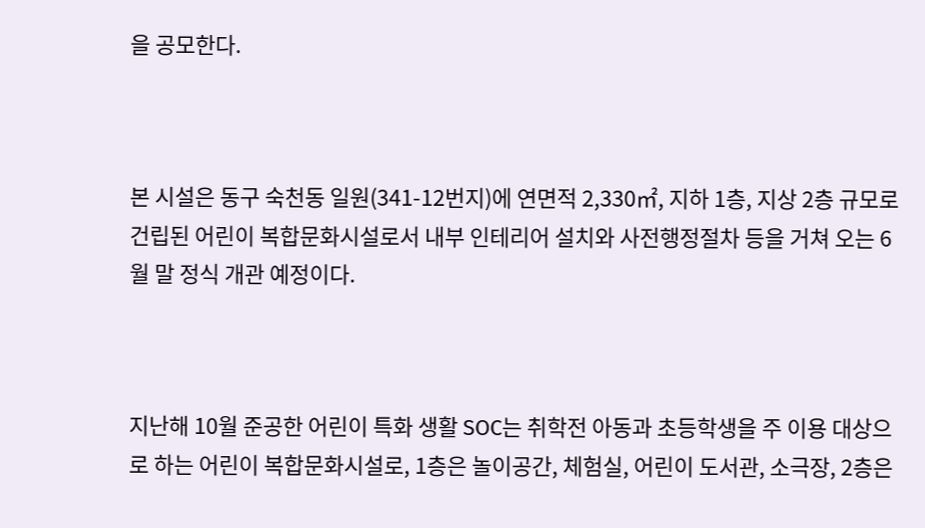을 공모한다.



본 시설은 동구 숙천동 일원(341-12번지)에 연면적 2,330㎡, 지하 1층, 지상 2층 규모로 건립된 어린이 복합문화시설로서 내부 인테리어 설치와 사전행정절차 등을 거쳐 오는 6월 말 정식 개관 예정이다.



지난해 10월 준공한 어린이 특화 생활 SOC는 취학전 아동과 초등학생을 주 이용 대상으로 하는 어린이 복합문화시설로, 1층은 놀이공간, 체험실, 어린이 도서관, 소극장, 2층은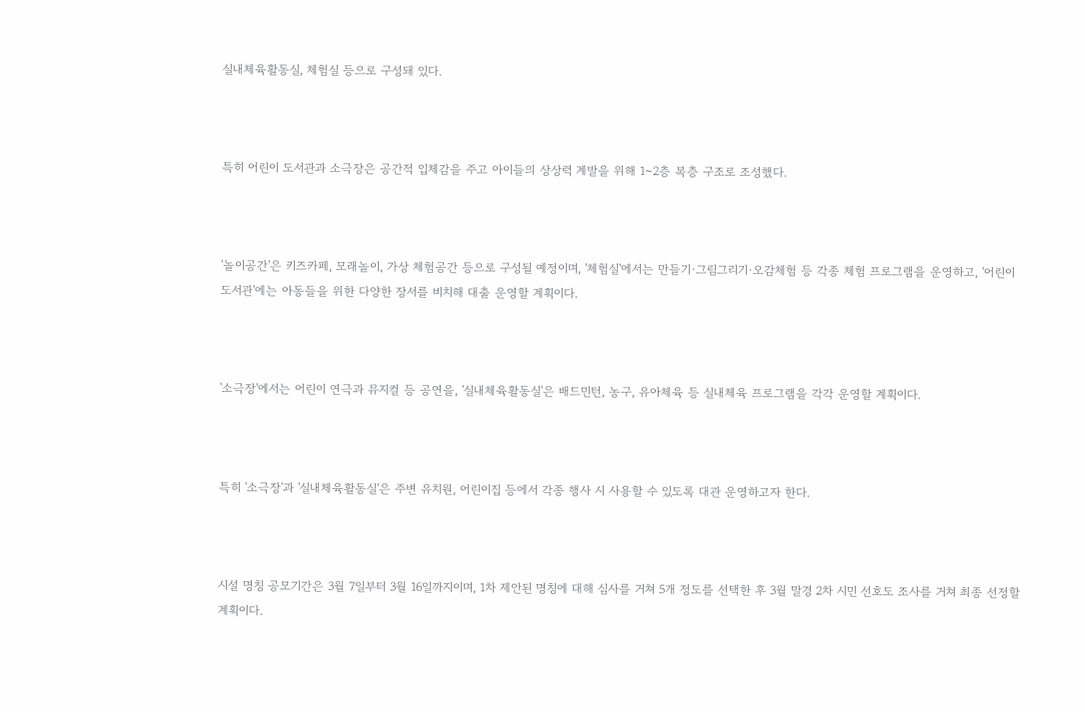실내체육활동실, 체험실 등으로 구성돼 있다.



특히 어린이 도서관과 소극장은 공간적 입체감을 주고 아이들의 상상력 계발을 위해 1~2층 복층 구조로 조성했다.



'놀이공간'은 키즈카페, 모래놀이, 가상 체험공간 등으로 구성될 예정이며, '체험실'에서는 만들기·그림그리기·오감체험 등 각종 체험 프로그램을 운영하고, '어린이 도서관'에는 아동들을 위한 다양한 장서를 비치해 대출 운영할 계획이다.



'소극장'에서는 어린이 연극과 뮤지컬 등 공연을, '실내체육활동실'은 배드민턴, 농구, 유아체육 등 실내체육 프로그램을 각각 운영할 계획이다.



특히 '소극장'과 '실내체육활동실'은 주변 유치원, 어린이집 등에서 각종 행사 시 사용할 수 있도록 대관 운영하고자 한다.



시설 명칭 공모기간은 3월 7일부터 3월 16일까지이며, 1차 제안된 명칭에 대해 심사를 거쳐 5개 정도를 선택한 후 3월 말경 2차 시민 선호도 조사를 거쳐 최종 선정할 계획이다.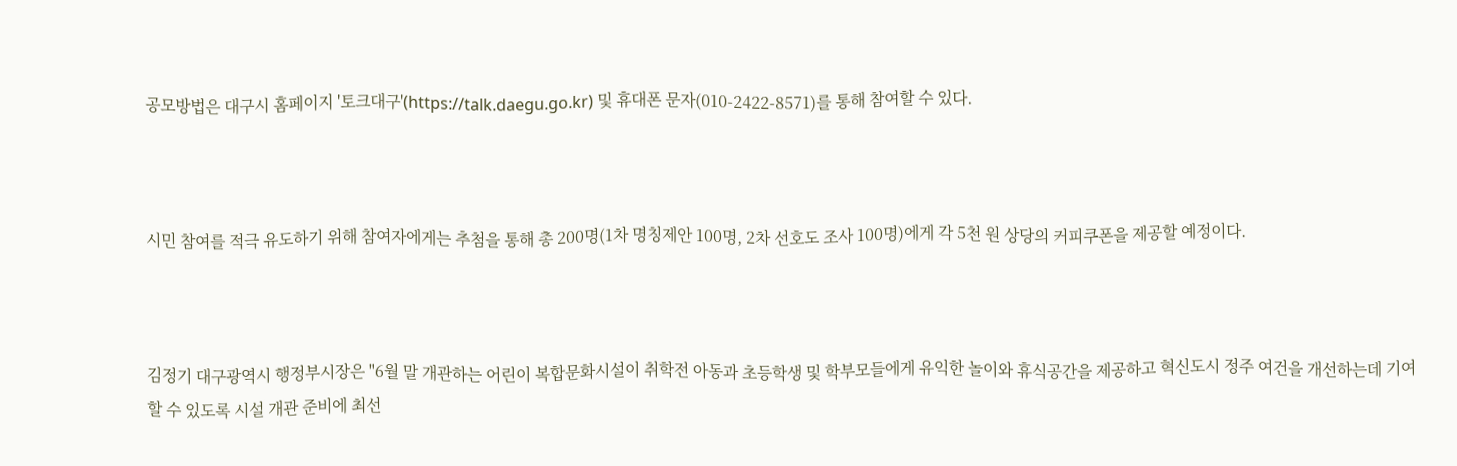공모방법은 대구시 홈페이지 '토크대구'(https://talk.daegu.go.kr) 및 휴대폰 문자(010-2422-8571)를 통해 참여할 수 있다.



시민 참여를 적극 유도하기 위해 참여자에게는 추첨을 통해 총 200명(1차 명칭제안 100명, 2차 선호도 조사 100명)에게 각 5천 원 상당의 커피쿠폰을 제공할 예정이다.



김정기 대구광역시 행정부시장은 "6월 말 개관하는 어린이 복합문화시설이 취학전 아동과 초등학생 및 학부모들에게 유익한 놀이와 휴식공간을 제공하고 혁신도시 정주 여건을 개선하는데 기여할 수 있도록 시설 개관 준비에 최선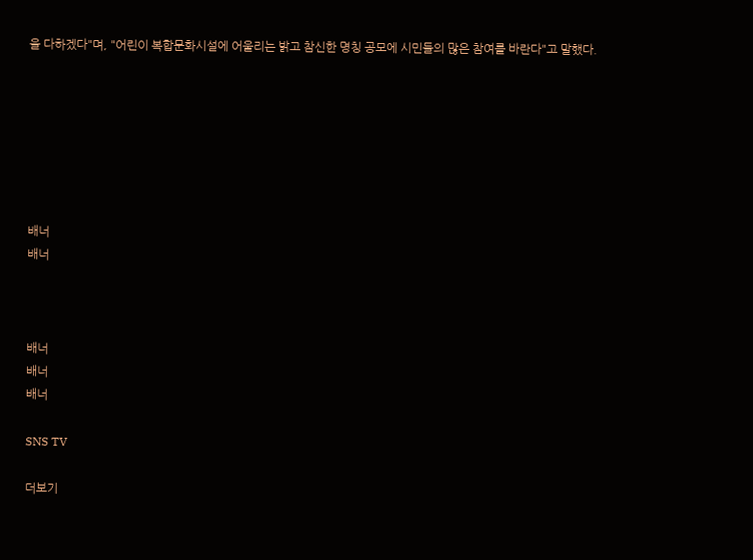을 다하겠다"며, "어린이 복합문화시설에 어울리는 밝고 참신한 명칭 공모에 시민들의 많은 참여를 바란다"고 말했다.







배너
배너



배너
배너
배너

SNS TV

더보기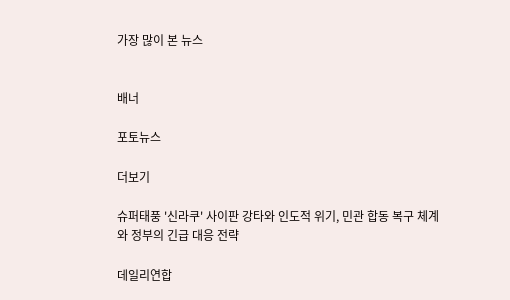가장 많이 본 뉴스


배너

포토뉴스

더보기

슈퍼태풍 '신라쿠' 사이판 강타와 인도적 위기, 민관 합동 복구 체계와 정부의 긴급 대응 전략

데일리연합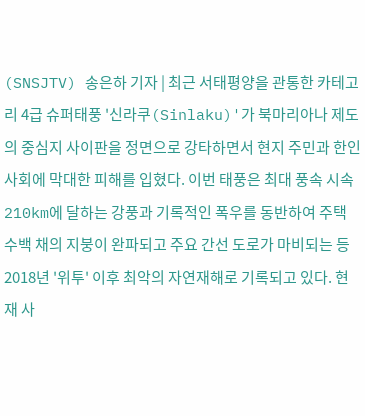(SNSJTV) 송은하 기자 | 최근 서태평양을 관통한 카테고리 4급 슈퍼태풍 '신라쿠(Sinlaku)'가 북마리아나 제도의 중심지 사이판을 정면으로 강타하면서 현지 주민과 한인 사회에 막대한 피해를 입혔다. 이번 태풍은 최대 풍속 시속 210km에 달하는 강풍과 기록적인 폭우를 동반하여 주택 수백 채의 지붕이 완파되고 주요 간선 도로가 마비되는 등 2018년 '위투' 이후 최악의 자연재해로 기록되고 있다. 현재 사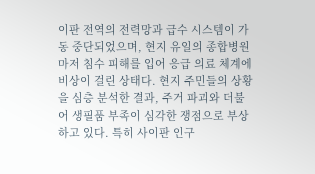이판 전역의 전력망과 급수 시스템이 가동 중단되었으며, 현지 유일의 종합병원마저 침수 피해를 입어 응급 의료 체계에 비상이 걸린 상태다. 현지 주민들의 상황을 심층 분석한 결과, 주거 파괴와 더불어 생필품 부족이 심각한 쟁점으로 부상하고 있다. 특히 사이판 인구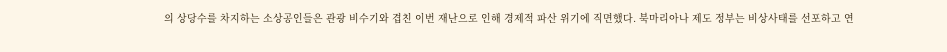의 상당수를 차지하는 소상공인들은 관광 비수기와 겹친 이번 재난으로 인해 경제적 파산 위기에 직면했다. 북마리아나 제도 정부는 비상사태를 선포하고 연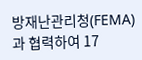방재난관리청(FEMA)과 협력하여 17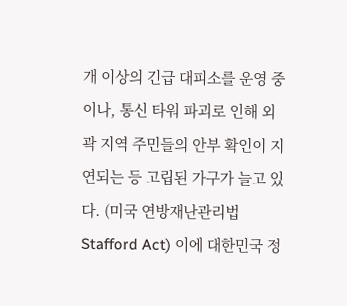개 이상의 긴급 대피소를 운영 중이나, 통신 타워 파괴로 인해 외곽 지역 주민들의 안부 확인이 지연되는 등 고립된 가구가 늘고 있다. (미국 연방재난관리법 Stafford Act) 이에 대한민국 정